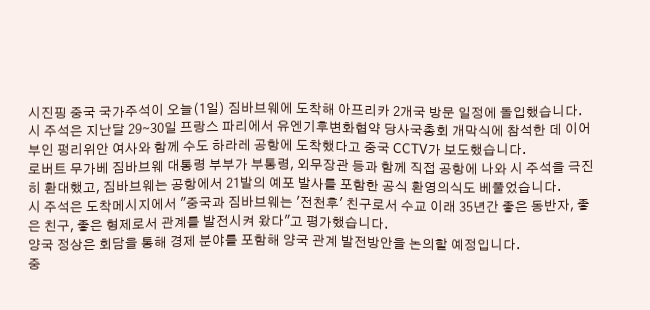시진핑 중국 국가주석이 오늘(1일) 짐바브웨에 도착해 아프리카 2개국 방문 일정에 돌입했습니다.
시 주석은 지난달 29∼30일 프랑스 파리에서 유엔기후변화협약 당사국총회 개막식에 참석한 데 이어 부인 펑리위안 여사와 함께 수도 하라레 공항에 도착했다고 중국 CCTV가 보도했습니다.
로버트 무가베 짐바브웨 대통령 부부가 부통령, 외무장관 등과 함께 직접 공항에 나와 시 주석을 극진히 환대했고, 짐바브웨는 공항에서 21발의 예포 발사를 포함한 공식 환영의식도 베풀었습니다.
시 주석은 도착메시지에서 "중국과 짐바브웨는 '전천후' 친구로서 수교 이래 35년간 좋은 동반자, 좋은 친구, 좋은 형제로서 관계를 발전시켜 왔다"고 평가했습니다.
양국 정상은 회담을 통해 경제 분야를 포함해 양국 관계 발전방안을 논의할 예정입니다.
중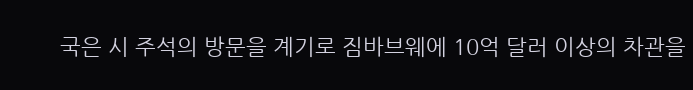국은 시 주석의 방문을 계기로 짐바브웨에 10억 달러 이상의 차관을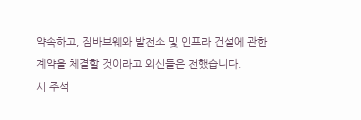약속하고, 짐바브웨와 발전소 및 인프라 건설에 관한 계약을 체결할 것이라고 외신들은 전했습니다.
시 주석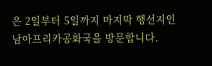은 2일부터 5일까지 마지막 행선지인 남아프리카공화국을 방문합니다.